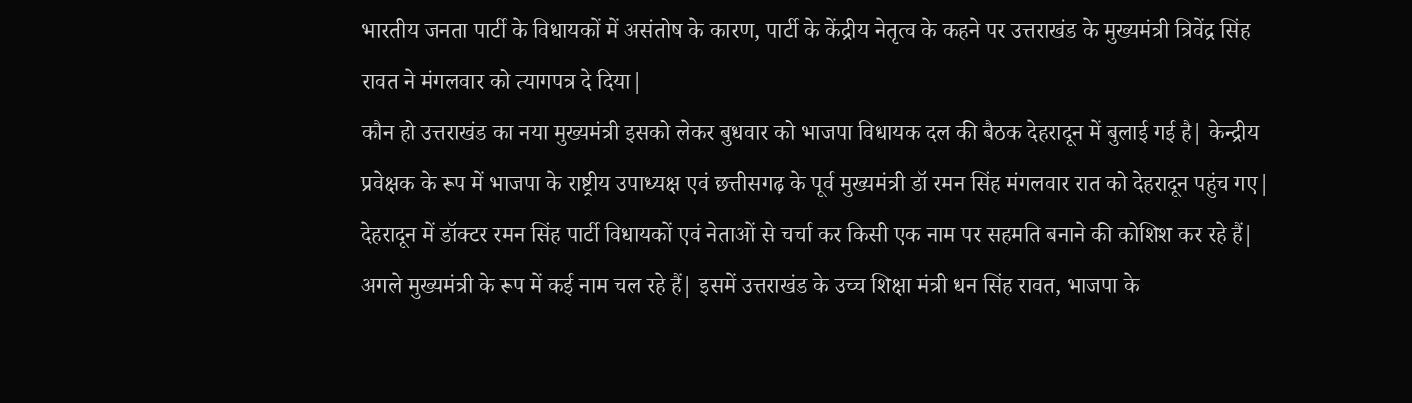भारतीय जनता पार्टी के विधायकों में असंतोष के कारण, पार्टी के केंद्रीय नेतृत्व के कहने पर उत्तराखंड के मुख्यमंत्री त्रिवेंद्र सिंह रावत ने मंगलवार को त्यागपत्र दे दिया|
कौन हो उत्तराखंड का नया मुख्यमंत्री इसको लेकर बुधवार को भाजपा विधायक दल की बैठक देहरादून में बुलाई गई है| केन्द्रीय प्रवेक्षक के रूप में भाजपा के राष्ट्रीय उपाध्यक्ष एवं छत्तीसगढ़ के पूर्व मुख्यमंत्री डॉ रमन सिंह मंगलवार रात को देहरादून पहुंच गए|
देहरादून में डॉक्टर रमन सिंह पार्टी विधायकों एवं नेताओं से चर्चा कर किसी एक नाम पर सहमति बनाने की कोशिश कर रहे हैं|
अगले मुख्यमंत्री के रूप में कई नाम चल रहे हैं| इसमें उत्तराखंड के उच्च शिक्षा मंत्री धन सिंह रावत, भाजपा के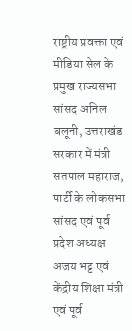राष्ट्रीय प्रवक्ता एवं मीडिया सेल के प्रमुख राज्यसभा सांसद अनिल बलूनी, उत्तराखंड सरकार में मंत्री सतपाल महाराज, पार्टी के लोकसभा सांसद एवं पूर्व प्रदेश अध्यक्ष अजय भट्ट एवं केंद्रीय शिक्षा मंत्री एवं पूर्व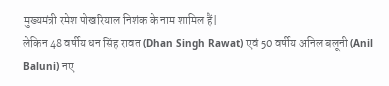मुख्यमंत्री रमेश पोखरियाल निशंक के नाम शामिल हैं|
लेकिन 48 वर्षीय धन सिंह रावत (Dhan Singh Rawat) एवं 50 वर्षीय अनिल बलूनी (Anil Baluni) नए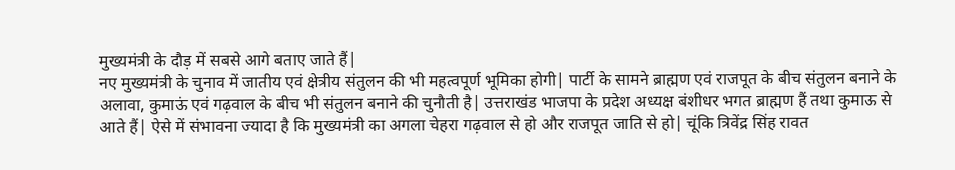मुख्यमंत्री के दौड़ में सबसे आगे बताए जाते हैं|
नए मुख्यमंत्री के चुनाव में जातीय एवं क्षेत्रीय संतुलन की भी महत्वपूर्ण भूमिका होगी| पार्टी के सामने ब्राह्मण एवं राजपूत के बीच संतुलन बनाने के अलावा, कुमाऊं एवं गढ़वाल के बीच भी संतुलन बनाने की चुनौती है| उत्तराखंड भाजपा के प्रदेश अध्यक्ष बंशीधर भगत ब्राह्मण हैं तथा कुमाऊ से आते हैं| ऐसे में संभावना ज्यादा है कि मुख्यमंत्री का अगला चेहरा गढ़वाल से हो और राजपूत जाति से हो| चूंकि त्रिवेंद्र सिंह रावत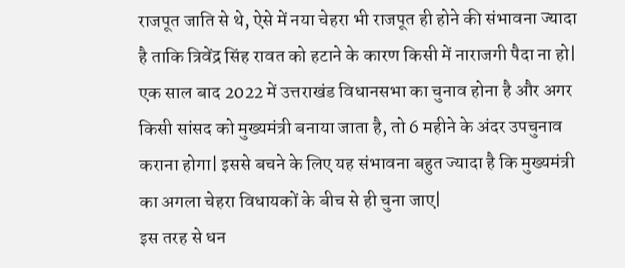राजपूत जाति से थे, ऐसे में नया चेहरा भी राजपूत ही होने की संभावना ज्यादा है ताकि त्रिवेंद्र सिंह रावत को हटाने के कारण किसी में नाराजगी पैदा ना हो|
एक साल बाद 2022 में उत्तराखंड विधानसभा का चुनाव होना है और अगर किसी सांसद को मुख्यमंत्री बनाया जाता है, तो 6 महीने के अंदर उपचुनाव कराना होगा| इससे बचने के लिए यह संभावना बहुत ज्यादा है कि मुख्यमंत्री का अगला चेहरा विधायकों के बीच से ही चुना जाए|
इस तरह से धन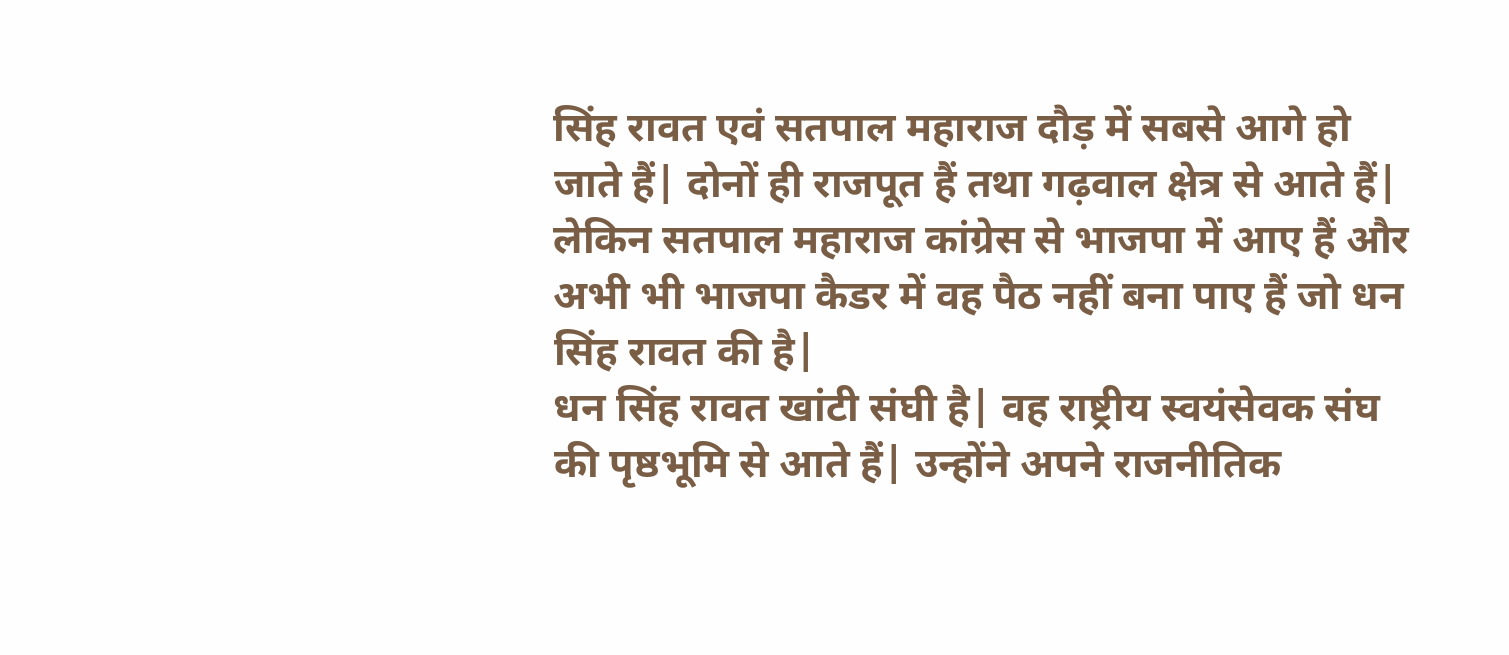सिंह रावत एवं सतपाल महाराज दौड़ में सबसे आगे हो जाते हैं| दोनों ही राजपूत हैं तथा गढ़वाल क्षेत्र से आते हैं| लेकिन सतपाल महाराज कांग्रेस से भाजपा में आए हैं और अभी भी भाजपा कैडर में वह पैठ नहीं बना पाए हैं जो धन सिंह रावत की है|
धन सिंह रावत खांटी संघी है| वह राष्ट्रीय स्वयंसेवक संघ की पृष्ठभूमि से आते हैं| उन्होंने अपने राजनीतिक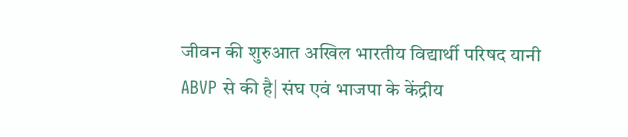जीवन की शुरुआत अखिल भारतीय विद्यार्थी परिषद यानी ABVP से की है| संघ एवं भाजपा के केंद्रीय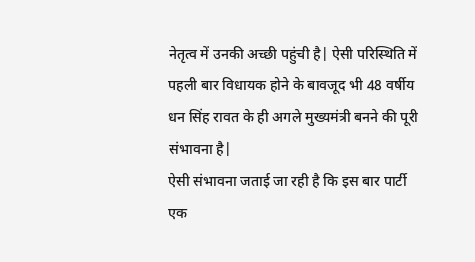नेतृत्व में उनकी अच्छी पहुंची है| ऐसी परिस्थिति में पहली बार विधायक होने के बावजूद भी 48 वर्षीय धन सिंह रावत के ही अगले मुख्यमंत्री बनने की पूरी संभावना है|
ऐसी संभावना जताई जा रही है कि इस बार पार्टी एक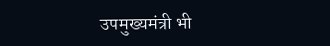उपमुख्यमंत्री भी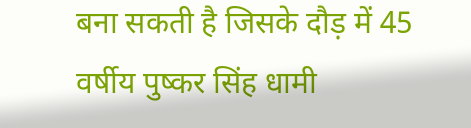बना सकती है जिसके दौड़ में 45 वर्षीय पुष्कर सिंह धामी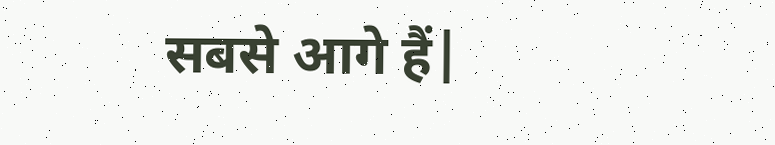सबसे आगे हैं|